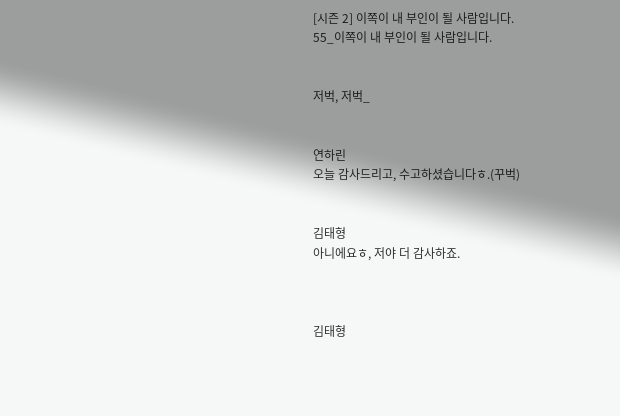[시즌 2] 이쪽이 내 부인이 될 사람입니다.
55_이쪽이 내 부인이 될 사람입니다.


저벅, 저벅_


연하린
오늘 감사드리고, 수고하셨습니다ㅎ.(꾸벅)


김태형
아니에요ㅎ, 저야 더 감사하죠.



김태형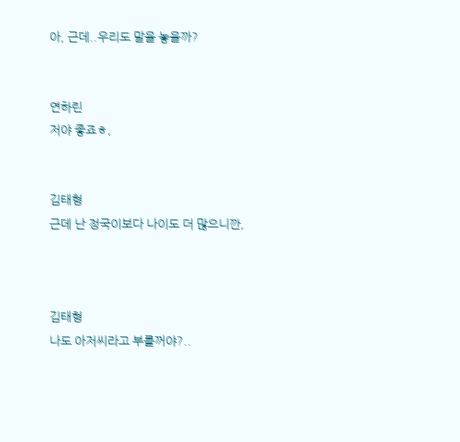아, 근데..우리도 말을 놓을까?


연하린
저야 좋죠ㅎ,


김태형
근데 난 정국이보다 나이도 더 많으니깐,



김태형
나도 아저씨라고 부를꺼야?..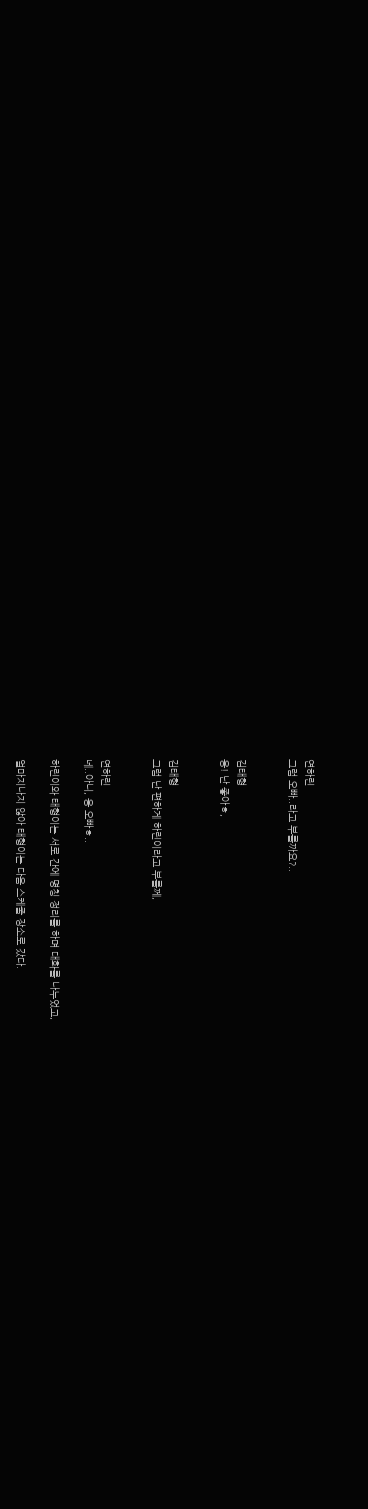연하린
그럼 오빠..라고 부를까요?..


김태형
응! 난 좋아ㅎ,


김태형
그럼 난 편하게 하린이라고 부를께,


연하린
네..아니, 응 오빠ㅎ..

하린이와 태형이는 서로 간에 명칭 정리를 하며 대화를 나누었고,

얼마지나지 않아 태형이는 다음 스케줄 장소로 갔다.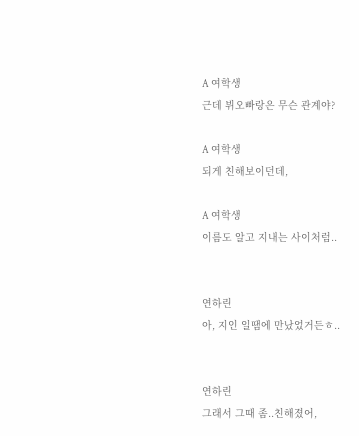A 여학생
근데 뷔오빠랑은 무슨 관계야?

A 여학생
되게 친해보이던데,

A 여학생
이름도 알고 지내는 사이처럼..


연하린
아, 지인 일땜에 만났었거든ㅎ..


연하린
그래서 그때 좀..친해졌어,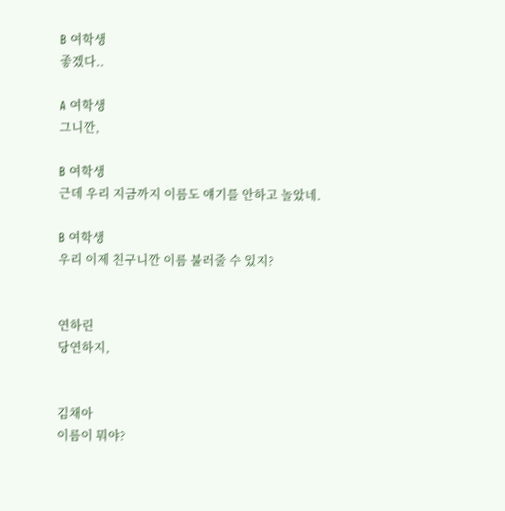B 여학생
좋겠다..

A 여학생
그니깐,

B 여학생
근데 우리 지금까지 이름도 얘기를 안하고 놀았네.

B 여학생
우리 이제 친구니깐 이름 불러줄 수 있지?


연하린
당연하지,


김채아
이름이 뭐야?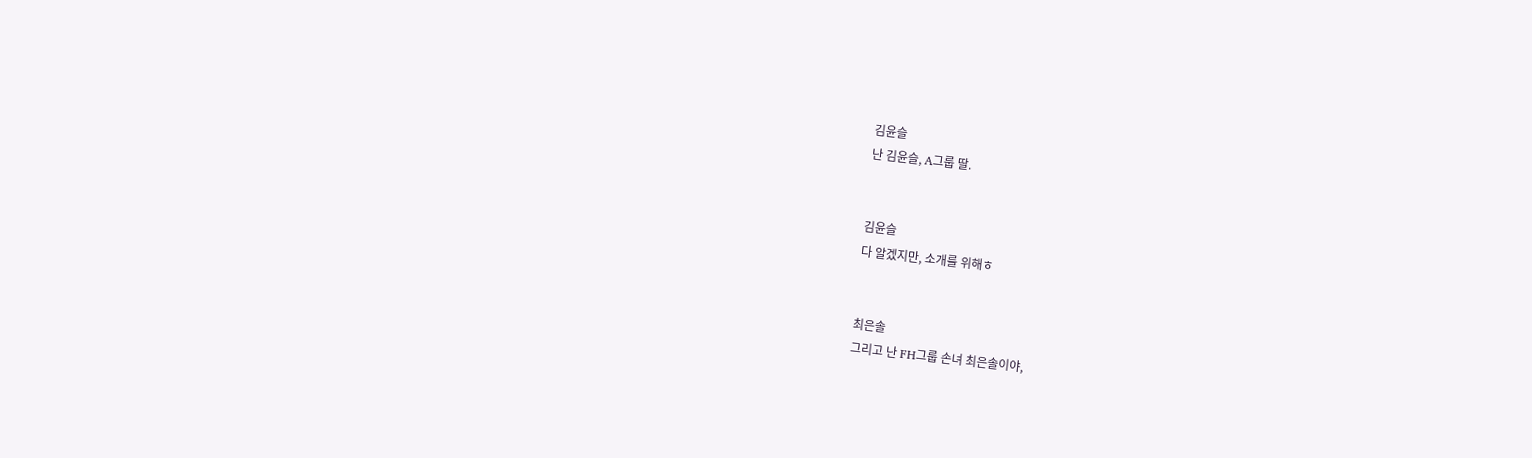김윤슬
난 김윤슬, A그룹 딸.


김윤슬
다 알겠지만, 소개를 위해ㅎ


최은솔
그리고 난 FH그룹 손녀 최은솔이야,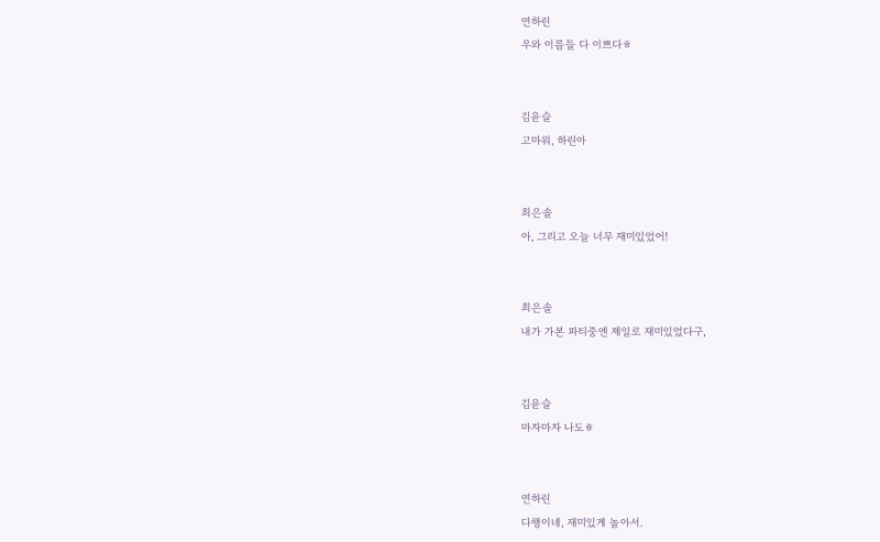연하린
우와 이름들 다 이쁘다ㅎ


김윤슬
고마워, 하린아


최은솔
아, 그리고 오늘 너무 재미있었어!


최은솔
내가 가본 파티중엔 제일로 재미있었다구,


김윤슬
마자마자 나도ㅎ


연하린
다행이네, 재미있게 놀아서.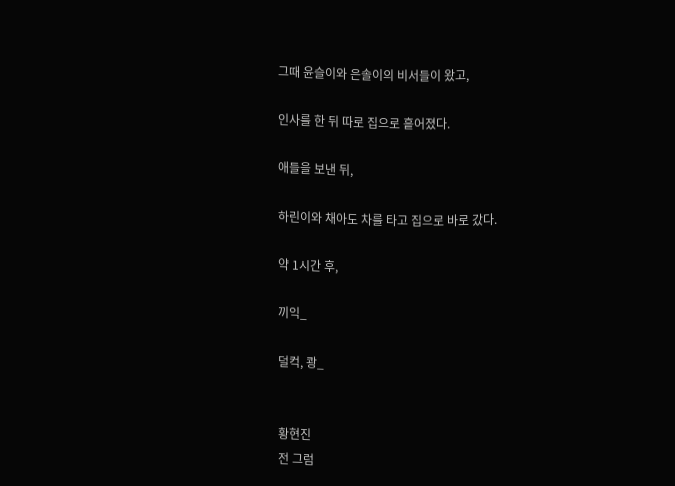그때 윤슬이와 은솔이의 비서들이 왔고,

인사를 한 뒤 따로 집으로 흩어졌다.

애들을 보낸 뒤,

하린이와 채아도 차를 타고 집으로 바로 갔다.

약 1시간 후,

끼익_

덜컥, 쾅_


황현진
전 그럼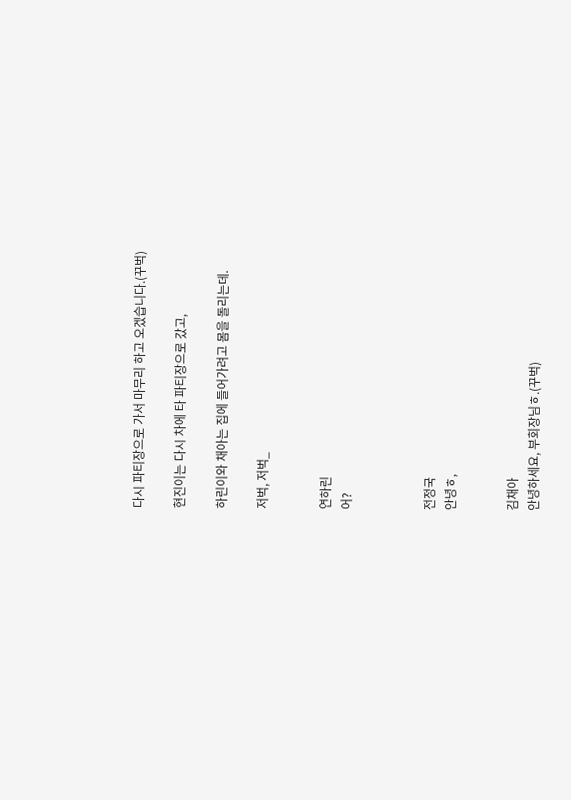다시 파티장으로 가서 마무리 하고 오겠습니다.(꾸벅)

현진이는 다시 차에 타 파티장으로 갔고,

하린이와 채아는 집에 들어가려고 몸을 돌리는데.

저벅, 저벅_


연하린
어?



전정국
안녕ㅎ,


김채아
안녕하세요, 부회장님ㅎ.(꾸벅)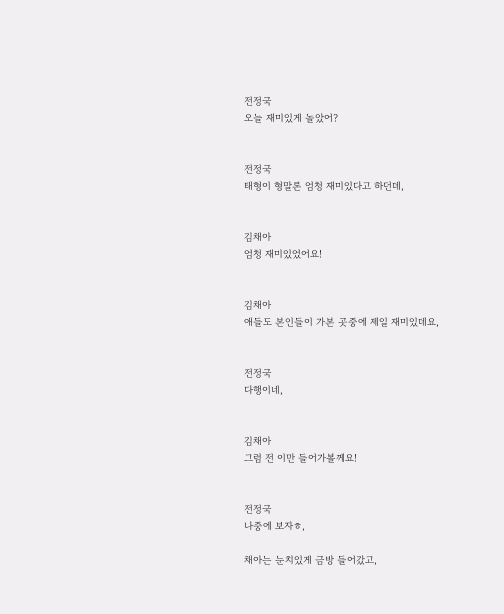전정국
오늘 재미있게 놀았어?


전정국
태형이 형말론 엄청 재미있다고 하던데,


김채아
엄청 재미있었어요!


김채아
애들도 본인들이 가본 곳중에 제일 재미있데요,


전정국
다행이네,


김채아
그럼 전 이만 들어가볼께요!


전정국
나중에 보자ㅎ,

채아는 눈치있게 금방 들어갔고,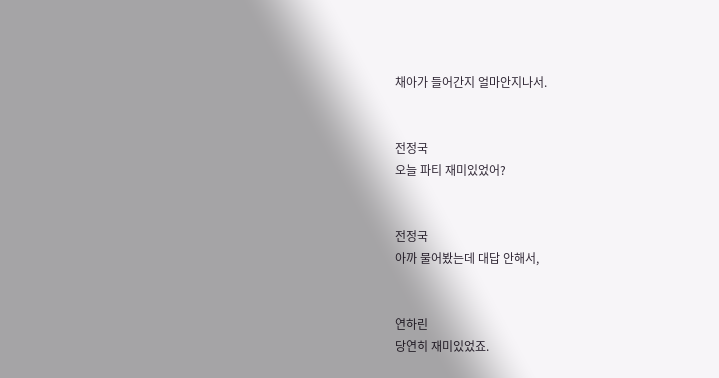채아가 들어간지 얼마안지나서.


전정국
오늘 파티 재미있었어?


전정국
아까 물어봤는데 대답 안해서,


연하린
당연히 재미있었죠.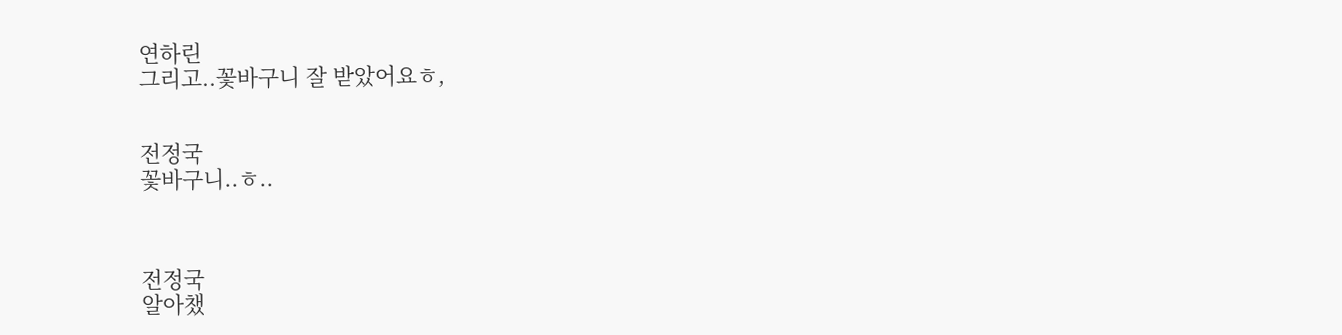연하린
그리고..꽃바구니 잘 받았어요ㅎ,


전정국
꽃바구니..ㅎ..



전정국
알아챘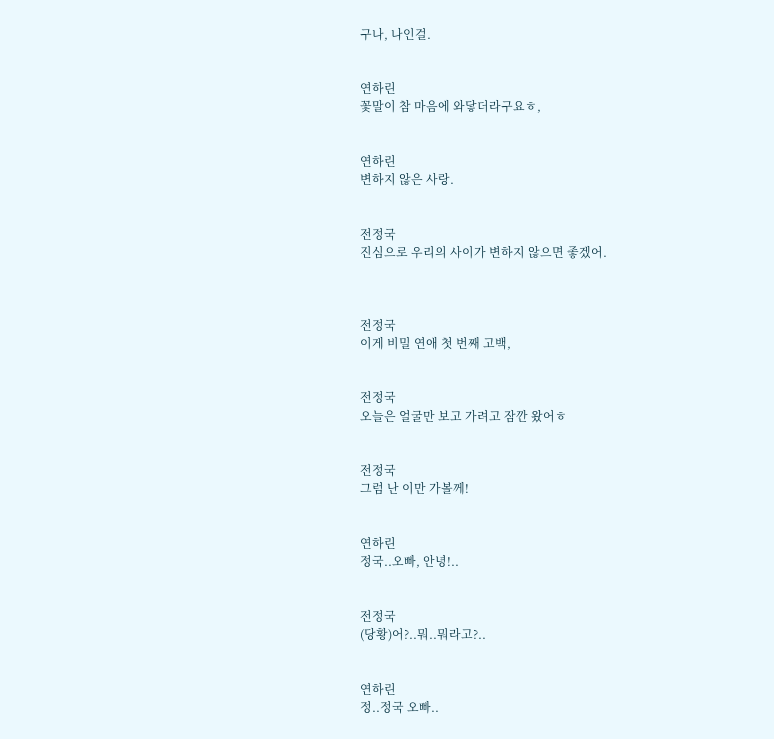구나, 나인걸.


연하린
꽃말이 참 마음에 와닿더라구요ㅎ,


연하린
변하지 않은 사랑.


전정국
진심으로 우리의 사이가 변하지 않으면 좋겠어.



전정국
이게 비밀 연애 첫 번째 고백,


전정국
오늘은 얼굴만 보고 가려고 잠깐 왔어ㅎ


전정국
그럼 난 이만 가볼께!


연하린
정국..오빠, 안녕!..


전정국
(당황)어?..뭐..뭐라고?..


연하린
정..정국 오빠..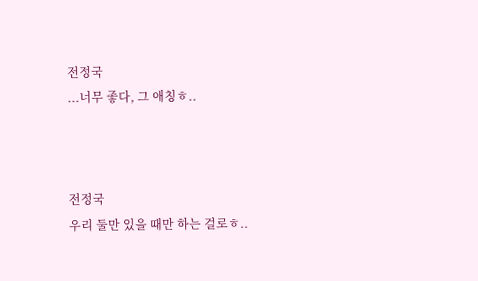전정국
...너무 좋다, 그 애칭ㅎ..



전정국
우리 둘만 있을 때만 하는 걸로ㅎ..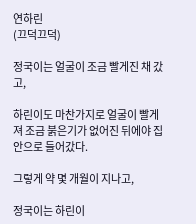연하린
(끄덕끄덕)

정국이는 얼굴이 조금 빨게진 채 갔고,

하린이도 마찬가지로 얼굴이 빨게져 조금 붉은기가 없어진 뒤에야 집 안으로 들어갔다.

그렇게 약 몇 개월이 지나고,

정국이는 하린이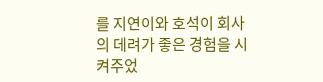를 지연이와 호석이 회사의 데려가 좋은 경험을 시켜주었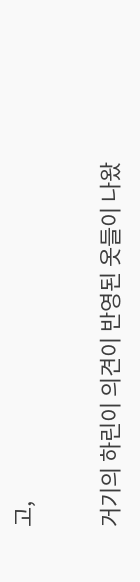고,

거기의 하린이 의견이 반영된 옷들이 나왔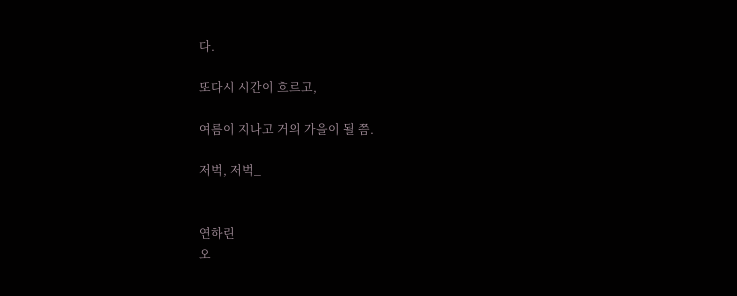다.

또다시 시간이 흐르고,

여름이 지나고 거의 가을이 될 쯤.

저벅, 저벅_


연하린
오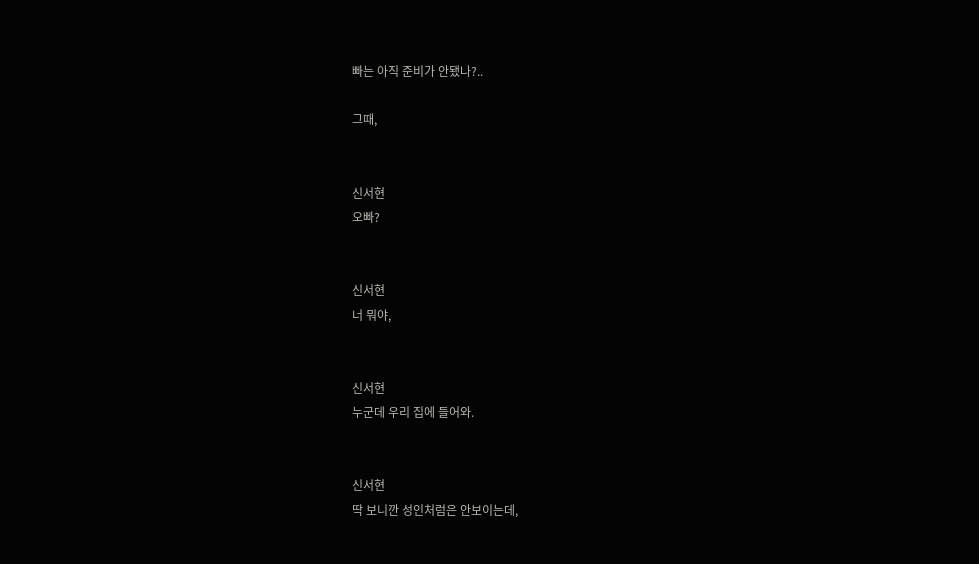빠는 아직 준비가 안됐나?..

그때,


신서현
오빠?


신서현
너 뭐야,


신서현
누군데 우리 집에 들어와.


신서현
딱 보니깐 성인처럼은 안보이는데,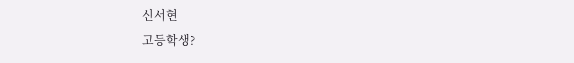신서현
고등학생?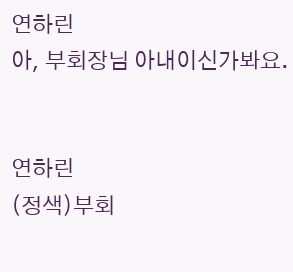연하린
아, 부회장님 아내이신가봐요.


연하린
(정색)부회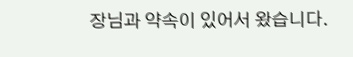장님과 약속이 있어서 왔습니다.